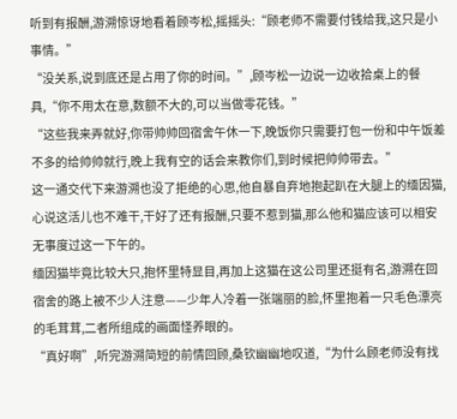听到有报酬,游溯惊讶地看着顾岑松,摇摇头:“顾老师不需要付钱给我,这只是小事情。”
“没关系,说到底还是占用了你的时间。”,顾岑松一边说一边收拾桌上的餐具,“你不用太在意,数额不大的,可以当做零花钱。”
“这些我来弄就好,你带帅帅回宿舍午休一下,晚饭你只需要打包一份和中午饭差不多的给帅帅就行,晚上我有空的话会来教你们,到时候把帅帅带去。”
这一通交代下来游溯也没了拒绝的心思,他自暴自弃地抱起趴在大腿上的缅因猫,心说这活儿也不难干,干好了还有报酬,只要不惹到猫,那么他和猫应该可以相安无事度过这一下午的。
缅因猫毕竟比较大只,抱怀里特显目,再加上这猫在这公司里还挺有名,游溯在回宿舍的路上被不少人注意——少年人冷着一张端丽的脸,怀里抱着一只毛色漂亮的毛茸茸,二者所组成的画面怪养眼的。
“真好啊”,听完游溯简短的前情回顾,桑钦幽幽地叹道,“为什么顾老师没有找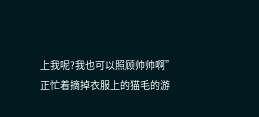上我呢?我也可以照顾帅帅啊”
正忙着摘掉衣服上的猫毛的游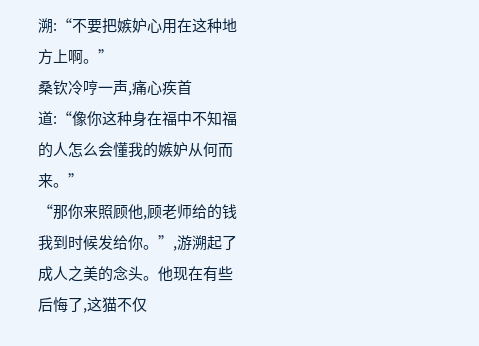溯:“不要把嫉妒心用在这种地方上啊。”
桑钦冷哼一声,痛心疾首道:“像你这种身在福中不知福的人怎么会懂我的嫉妒从何而来。”
“那你来照顾他,顾老师给的钱我到时候发给你。”,游溯起了成人之美的念头。他现在有些后悔了,这猫不仅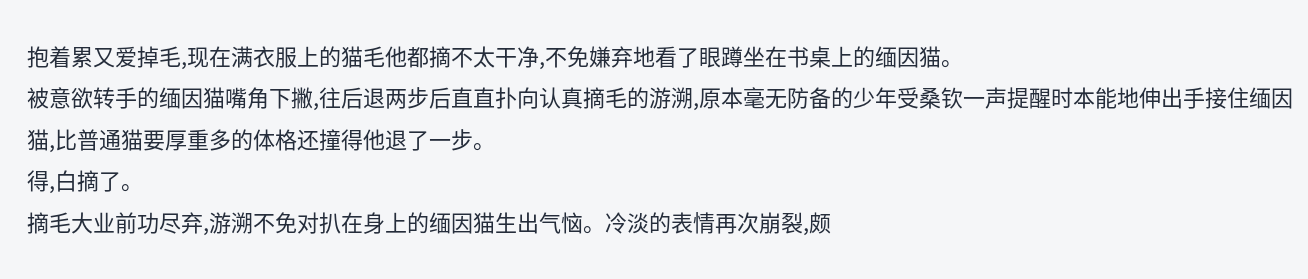抱着累又爱掉毛,现在满衣服上的猫毛他都摘不太干净,不免嫌弃地看了眼蹲坐在书桌上的缅因猫。
被意欲转手的缅因猫嘴角下撇,往后退两步后直直扑向认真摘毛的游溯,原本毫无防备的少年受桑钦一声提醒时本能地伸出手接住缅因猫,比普通猫要厚重多的体格还撞得他退了一步。
得,白摘了。
摘毛大业前功尽弃,游溯不免对扒在身上的缅因猫生出气恼。冷淡的表情再次崩裂,颇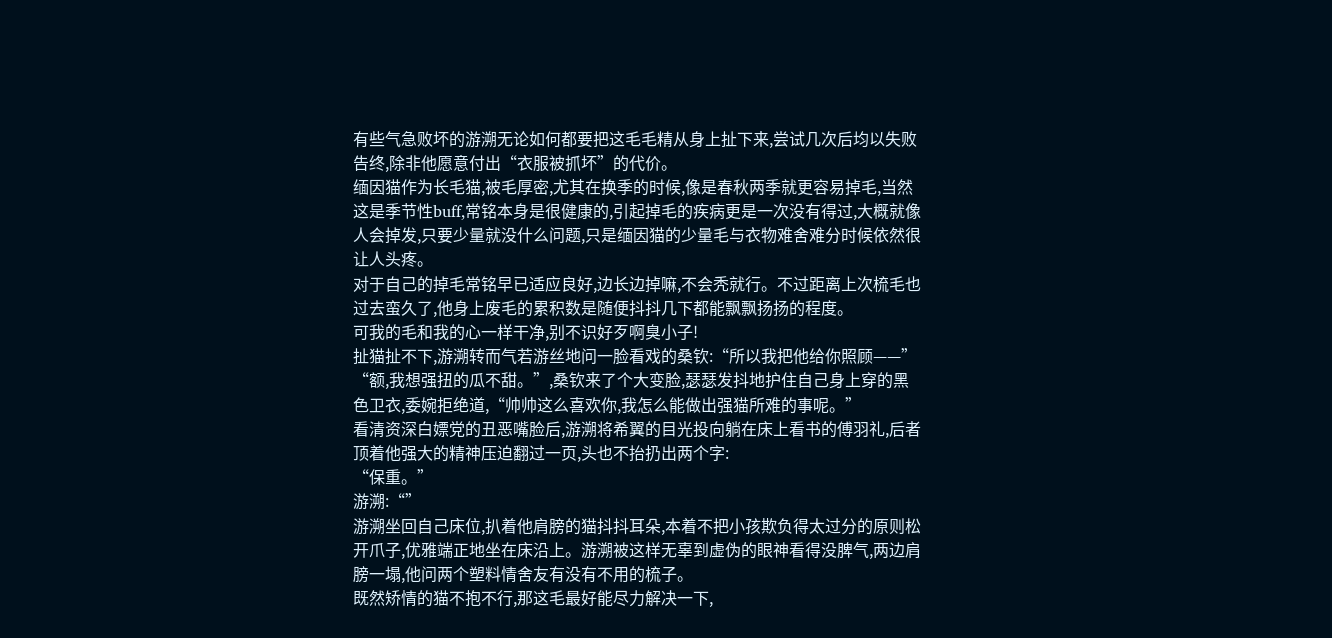有些气急败坏的游溯无论如何都要把这毛毛精从身上扯下来,尝试几次后均以失败告终,除非他愿意付出“衣服被抓坏”的代价。
缅因猫作为长毛猫,被毛厚密,尤其在换季的时候,像是春秋两季就更容易掉毛,当然这是季节性buff,常铭本身是很健康的,引起掉毛的疾病更是一次没有得过,大概就像人会掉发,只要少量就没什么问题,只是缅因猫的少量毛与衣物难舍难分时候依然很让人头疼。
对于自己的掉毛常铭早已适应良好,边长边掉嘛,不会秃就行。不过距离上次梳毛也过去蛮久了,他身上废毛的累积数是随便抖抖几下都能飘飘扬扬的程度。
可我的毛和我的心一样干净,别不识好歹啊臭小子!
扯猫扯不下,游溯转而气若游丝地问一脸看戏的桑钦:“所以我把他给你照顾——”
“额,我想强扭的瓜不甜。”,桑钦来了个大变脸,瑟瑟发抖地护住自己身上穿的黑色卫衣,委婉拒绝道,“帅帅这么喜欢你,我怎么能做出强猫所难的事呢。”
看清资深白嫖党的丑恶嘴脸后,游溯将希翼的目光投向躺在床上看书的傅羽礼,后者顶着他强大的精神压迫翻过一页,头也不抬扔出两个字:
“保重。”
游溯:“”
游溯坐回自己床位,扒着他肩膀的猫抖抖耳朵,本着不把小孩欺负得太过分的原则松开爪子,优雅端正地坐在床沿上。游溯被这样无辜到虚伪的眼神看得没脾气,两边肩膀一塌,他问两个塑料情舍友有没有不用的梳子。
既然矫情的猫不抱不行,那这毛最好能尽力解决一下,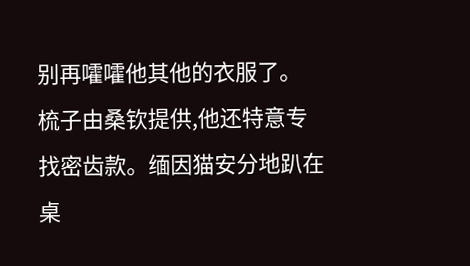别再嚯嚯他其他的衣服了。
梳子由桑钦提供,他还特意专找密齿款。缅因猫安分地趴在桌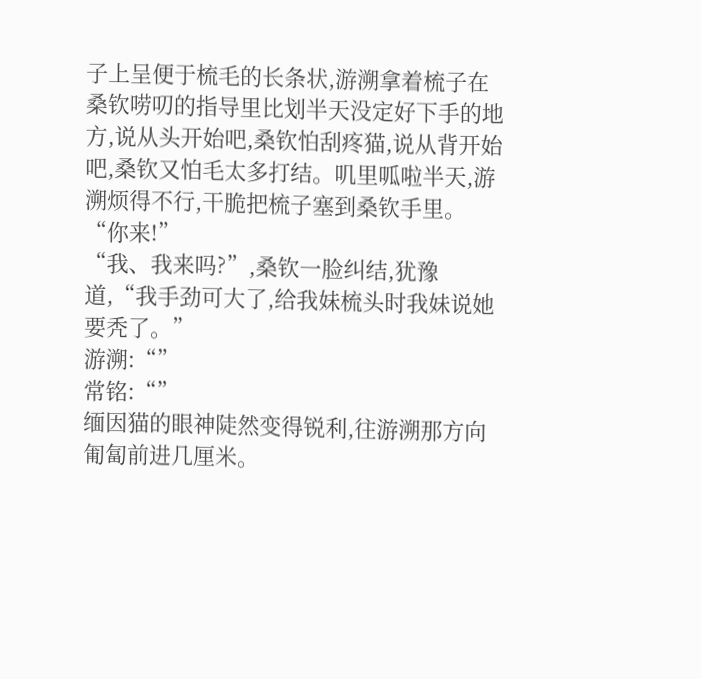子上呈便于梳毛的长条状,游溯拿着梳子在桑钦唠叨的指导里比划半天没定好下手的地方,说从头开始吧,桑钦怕刮疼猫,说从背开始吧,桑钦又怕毛太多打结。叽里呱啦半天,游溯烦得不行,干脆把梳子塞到桑钦手里。
“你来!”
“我、我来吗?”,桑钦一脸纠结,犹豫道,“我手劲可大了,给我妹梳头时我妹说她要秃了。”
游溯:“”
常铭:“”
缅因猫的眼神陡然变得锐利,往游溯那方向匍匐前进几厘米。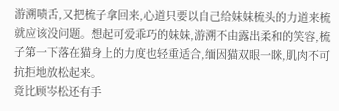游溯啧舌,又把梳子拿回来,心道只要以自己给妹妹梳头的力道来梳就应该没问题。想起可爱乖巧的妹妹,游溯不由露出柔和的笑容,梳子第一下落在猫身上的力度也轻重适合,缅因猫双眼一眯,肌肉不可抗拒地放松起来。
竟比顾岑松还有手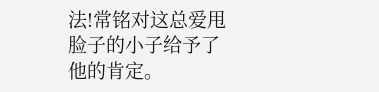法!常铭对这总爱甩脸子的小子给予了他的肯定。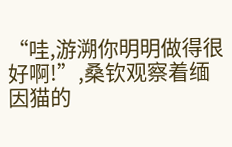“哇,游溯你明明做得很好啊!”,桑钦观察着缅因猫的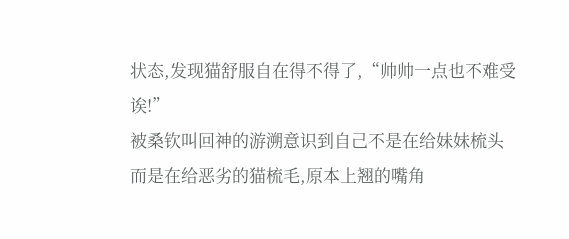状态,发现猫舒服自在得不得了,“帅帅一点也不难受诶!”
被桑钦叫回神的游溯意识到自己不是在给妹妹梳头而是在给恶劣的猫梳毛,原本上翘的嘴角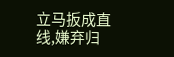立马扳成直线,嫌弃归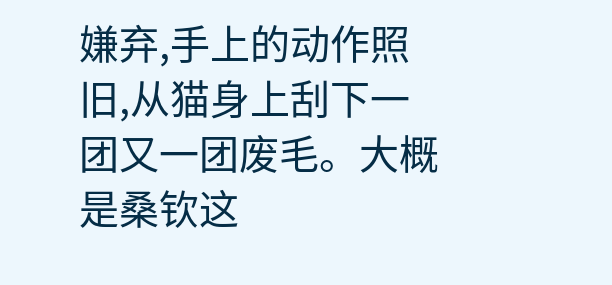嫌弃,手上的动作照旧,从猫身上刮下一团又一团废毛。大概是桑钦这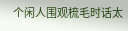个闲人围观梳毛时话太